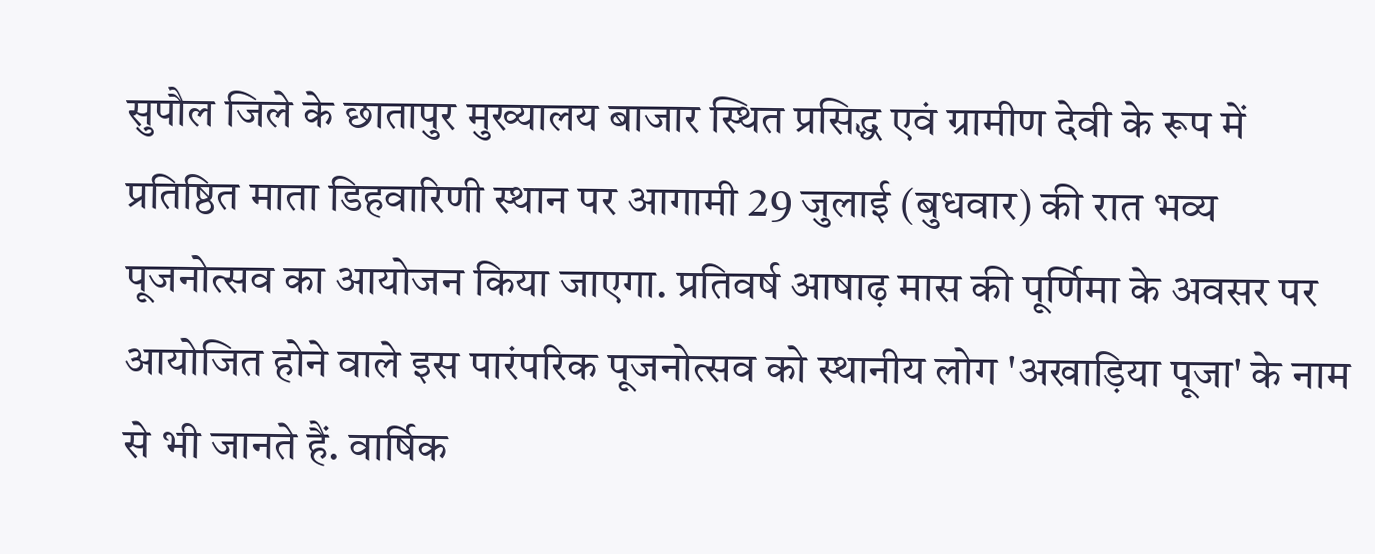सुपौल जिले के छातापुर मुख्यालय बाजार स्थित प्रसिद्ध एवं ग्रामीण देवी के रूप में प्रतिष्ठित माता डिहवारिणी स्थान पर आगामी 29 जुलाई (बुधवार) की रात भव्य पूजनोत्सव का आयोजन किया जाएगा. प्रतिवर्ष आषाढ़ मास की पूर्णिमा के अवसर पर आयोजित होने वाले इस पारंपरिक पूजनोत्सव को स्थानीय लोग 'अखाड़िया पूजा' के नाम से भी जानते हैं. वार्षिक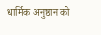धार्मिक अनुष्ठान को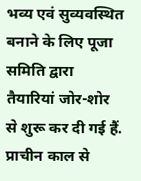भव्य एवं सुव्यवस्थित बनाने के लिए पूजा समिति द्वारा तैयारियां जोर-शोर से शुरू कर दी गई हैं.
प्राचीन काल से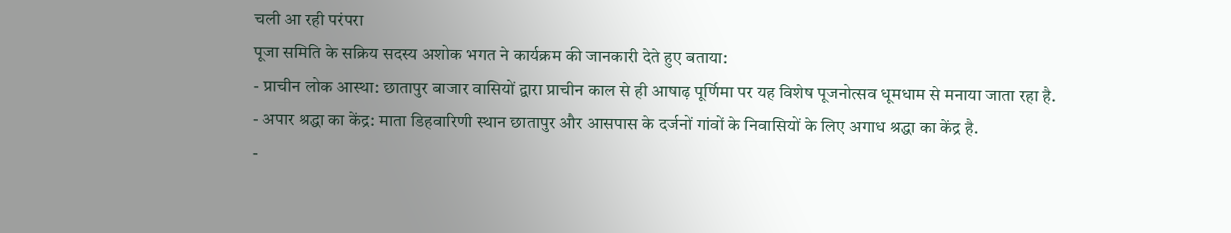चली आ रही परंपरा
पूजा समिति के सक्रिय सदस्य अशोक भगत ने कार्यक्रम की जानकारी देते हुए बताया:
- प्राचीन लोक आस्था: छातापुर बाजार वासियों द्वारा प्राचीन काल से ही आषाढ़ पूर्णिमा पर यह विशेष पूजनोत्सव धूमधाम से मनाया जाता रहा है.
- अपार श्रद्धा का केंद्र: माता डिहवारिणी स्थान छातापुर और आसपास के दर्जनों गांवों के निवासियों के लिए अगाध श्रद्धा का केंद्र है.
-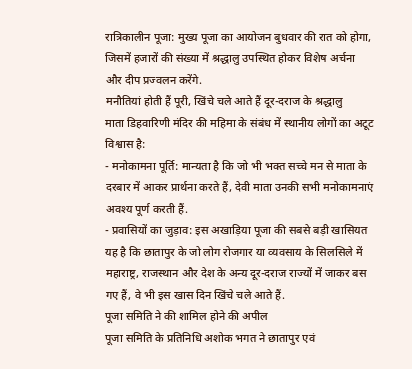रात्रिकालीन पूजा: मुख्य पूजा का आयोजन बुधवार की रात को होगा, जिसमें हजारों की संख्या में श्रद्धालु उपस्थित होकर विशेष अर्चना और दीप प्रज्वलन करेंगे.
मनौतियां होती हैं पूरी, खिंचे चले आते हैं दूर-दराज के श्रद्धालु
माता डिहवारिणी मंदिर की महिमा के संबंध में स्थानीय लोगों का अटूट विश्वास है:
- मनोकामना पूर्ति: मान्यता है कि जो भी भक्त सच्चे मन से माता के दरबार में आकर प्रार्थना करते हैं, देवी माता उनकी सभी मनोकामनाएं अवश्य पूर्ण करती हैं.
- प्रवासियों का जुड़ाव: इस अखाड़िया पूजा की सबसे बड़ी खासियत यह है कि छातापुर के जो लोग रोजगार या व्यवसाय के सिलसिले में महाराष्ट्र, राजस्थान और देश के अन्य दूर-दराज राज्यों में जाकर बस गए हैं, वे भी इस खास दिन खिंचे चले आते हैं.
पूजा समिति ने की शामिल होने की अपील
पूजा समिति के प्रतिनिधि अशोक भगत ने छातापुर एवं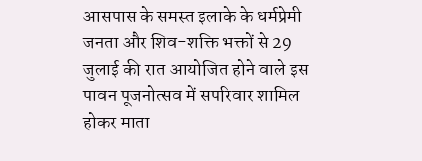आसपास के समस्त इलाके के धर्मप्रेमी जनता और शिव-शक्ति भक्तों से 29 जुलाई की रात आयोजित होने वाले इस पावन पूजनोत्सव में सपरिवार शामिल होकर माता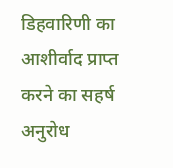डिहवारिणी का आशीर्वाद प्राप्त करने का सहर्ष अनुरोध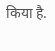किया है.